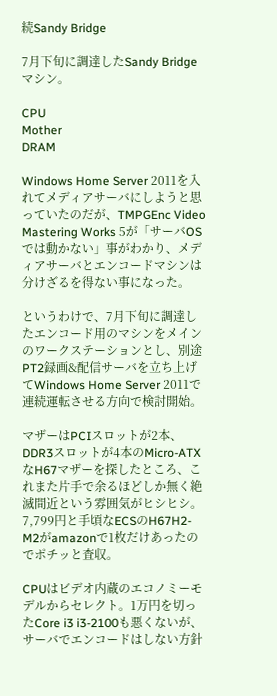続Sandy Bridge

7月下旬に調達したSandy Bridgeマシン。

CPU
Mother
DRAM

Windows Home Server 2011を入れてメディアサーバにしようと思っていたのだが、TMPGEnc Video Mastering Works 5が「サーバOSでは動かない」事がわかり、メディアサーバとエンコードマシンは分けざるを得ない事になった。

というわけで、7月下旬に調達したエンコード用のマシンをメインのワークステーションとし、別途PT2録画&配信サーバを立ち上げてWindows Home Server 2011で連続運転させる方向で検討開始。

マザーはPCIスロットが2本、DDR3スロットが4本のMicro-ATXなH67マザーを探したところ、これまた片手で余るほどしか無く絶滅間近という雰囲気がヒシヒシ。7,799円と手頃なECSのH67H2-M2がamazonで1枚だけあったのでポチッと査収。

CPUはビデオ内蔵のエコノミーモデルからセレクト。1万円を切ったCore i3 i3-2100も悪くないが、サーバでエンコードはしない方針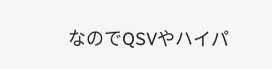なのでQSVやハイパ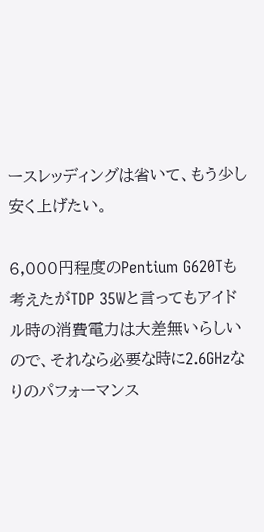ースレッディングは省いて、もう少し安く上げたい。

6,000円程度のPentium G620Tも考えたがTDP 35Wと言ってもアイドル時の消費電力は大差無いらしいので、それなら必要な時に2.6GHzなりのパフォーマンス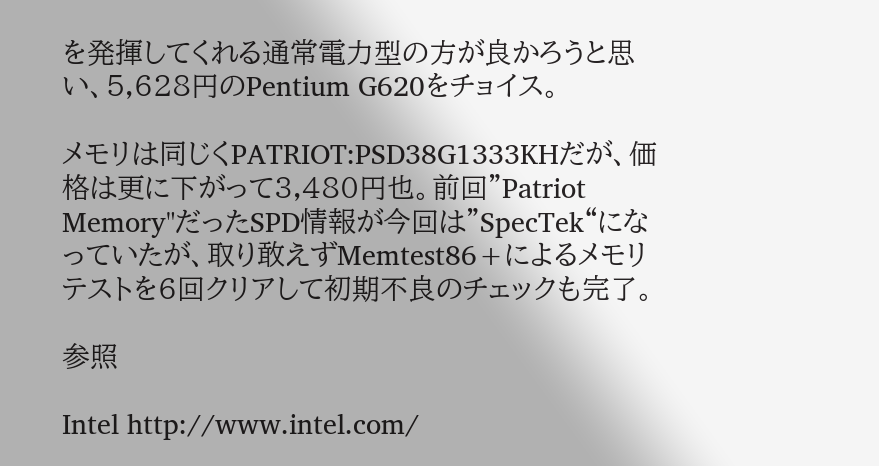を発揮してくれる通常電力型の方が良かろうと思い、5,628円のPentium G620をチョイス。

メモリは同じくPATRIOT:PSD38G1333KHだが、価格は更に下がって3,480円也。前回"Patriot Memory"だったSPD情報が今回は"SpecTek“になっていたが、取り敢えずMemtest86+によるメモリテストを6回クリアして初期不良のチェックも完了。

参照

Intel http://www.intel.com/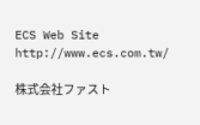ECS Web Site http://www.ecs.com.tw/

株式会社ファスト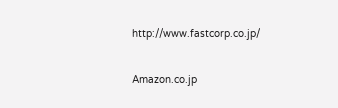http://www.fastcorp.co.jp/

Amazon.co.jp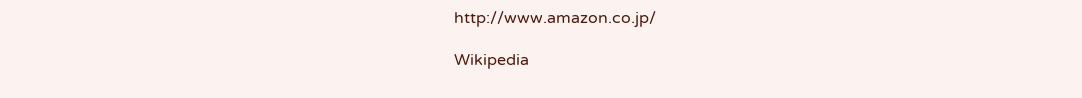http://www.amazon.co.jp/

Wikipedia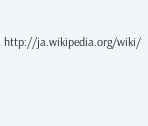http://ja.wikipedia.org/wiki/